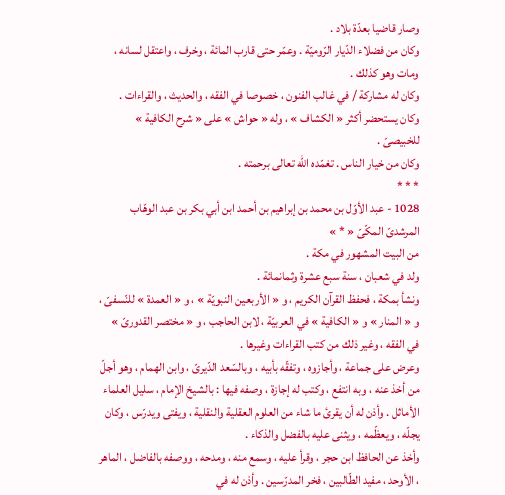وصار قاضيا بعدّة بلاد .
وكان من فضلاء الدّيار الرّوميّة . وعمّر حتى قارب المائة ، وخرف ، واعتقل لسانه ، ومات وهو كذلك .
وكان له مشاركة / في غالب الفنون ، خصوصا في الفقه ، والحديث ، والقراءات .
وكان يستحضر أكثر « الكشاف » ، وله « حواش » على « شرح الكافية » للخبيصىّ .
وكان من خيار الناس . تغمّده اللّه تعالى برحمته .
* * *
1028 - عبد الأوّل بن محمد بن إبراهيم بن أحمد ابن أبي بكر بن عبد الوهّاب المرشدىّ المكّىّ « * »
من البيت المشهور في مكة .
ولد في شعبان ، سنة سبع عشرة وثمانمائة .
ونشأ بمكة ، فحفظ القرآن الكريم ، و « الأربعين النبويّة » ، و « العمدة » للنّسفىّ ، و « المنار » و « الكافية » في العربيّة ، لابن الحاجب ، و « مختصر القدورىّ » في الفقه ، وغير ذلك من كتب القراءات وغيرها .
وعرض على جماعة ، وأجازوه ، وتفقّه بأبيه ، وبالسّعد الدّيرىّ ، وابن الهمام ، وهو أجلّ من أخذ عنه ، وبه انتفع ، وكتب له إجازة ، وصفه فيها : بالشيخ الإمام ، سليل العلماء الأماثل . وأذن له أن يقرئ ما شاء من العلوم العقلية والنقلية ، ويفتى ويدرّس ، وكان يجلّه ، ويعظّمه ، ويثنى عليه بالفضل والذكاء .
وأخذ عن الحافظ ابن حجر ، وقرأ عليه ، وسمع منه ، ومدحه ، ووصفه بالفاضل ، الماهر ، الأوحد ، مفيد الطّالبين ، فخر المدرّسين . وأذن له في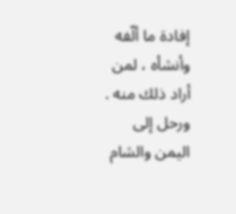إفادة ما ألّفه وأنشأه ، لمن أراد ذلك منه .
ورحل إلى اليمن والشام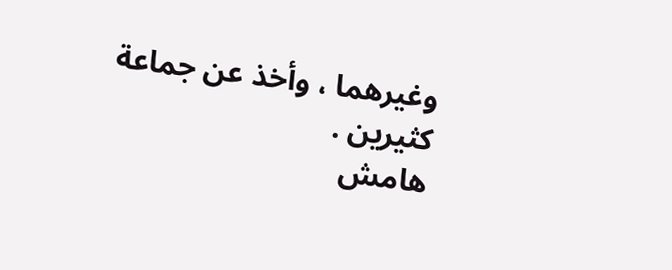وغيرهما ، وأخذ عن جماعة كثيرين .
هامش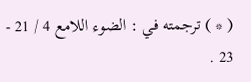( * ) ترجمته في : الضوء اللامع 4 / 21 - 23 .